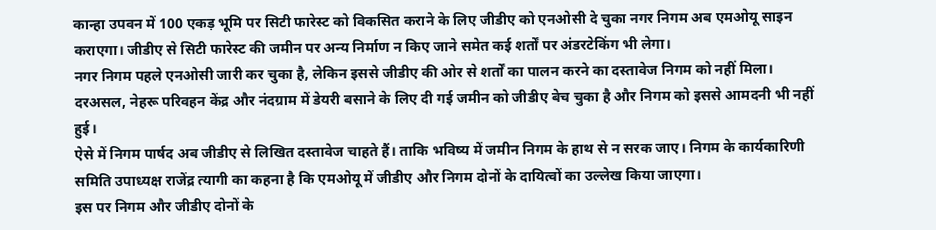कान्हा उपवन में 100 एकड़ भूमि पर सिटी फारेस्ट को विकसित कराने के लिए जीडीए को एनओसी दे चुका नगर निगम अब एमओयू साइन कराएगा। जीडीए से सिटी फारेस्ट की जमीन पर अन्य निर्माण न किए जाने समेत कई शर्तों पर अंडरटेकिंग भी लेगा।
नगर निगम पहले एनओसी जारी कर चुका है, लेकिन इससे जीडीए की ओर से शर्तों का पालन करने का दस्तावेज निगम को नहीं मिला। दरअसल, नेहरू परिवहन केंद्र और नंदग्राम में डेयरी बसाने के लिए दी गई जमीन को जीडीए बेच चुका है और निगम को इससे आमदनी भी नहीं हुई।
ऐसे में निगम पार्षद अब जीडीए से लिखित दस्तावेज चाहते हैं। ताकि भविष्य में जमीन निगम के हाथ से न सरक जाए। निगम के कार्यकारिणी समिति उपाध्यक्ष राजेंद्र त्यागी का कहना है कि एमओयू में जीडीए और निगम दोनों के दायित्वों का उल्लेख किया जाएगा।
इस पर निगम और जीडीए दोनों के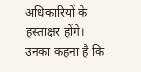अधिकारियों के हस्ताक्षर होंगे। उनका कहना है कि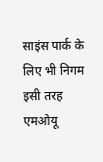साइंस पार्क के लिए भी निगम इसी तरह एमओयू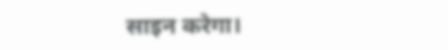साइन करेगा।